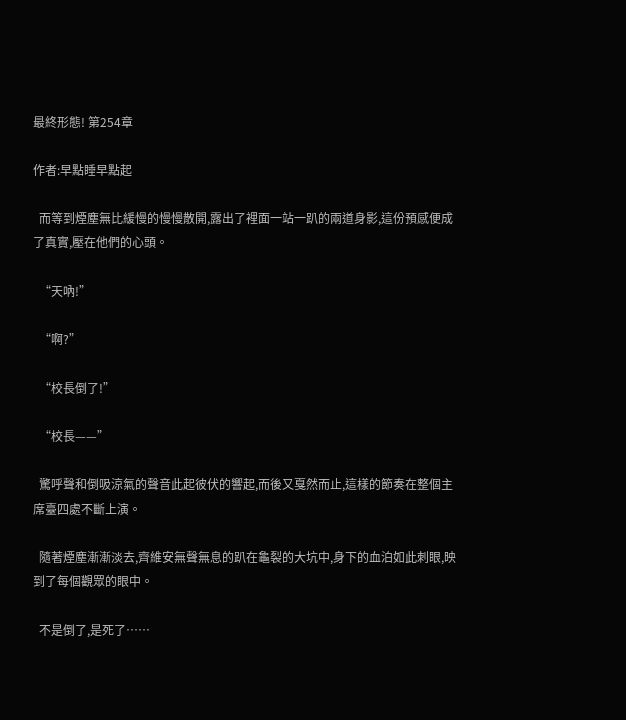最終形態! 第254章

作者:早點睡早點起

  而等到煙塵無比緩慢的慢慢散開,露出了裡面一站一趴的兩道身影,這份預感便成了真實,壓在他們的心頭。

  “天吶!”

  “啊?”

  “校長倒了!”

  “校長——”

  驚呼聲和倒吸涼氣的聲音此起彼伏的響起,而後又戛然而止,這樣的節奏在整個主席臺四處不斷上演。

  隨著煙塵漸漸淡去,齊維安無聲無息的趴在龜裂的大坑中,身下的血泊如此刺眼,映到了每個觀眾的眼中。

  不是倒了,是死了……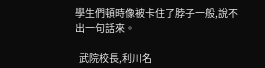學生們頓時像被卡住了脖子一般,說不出一句話來。

  武院校長,利川名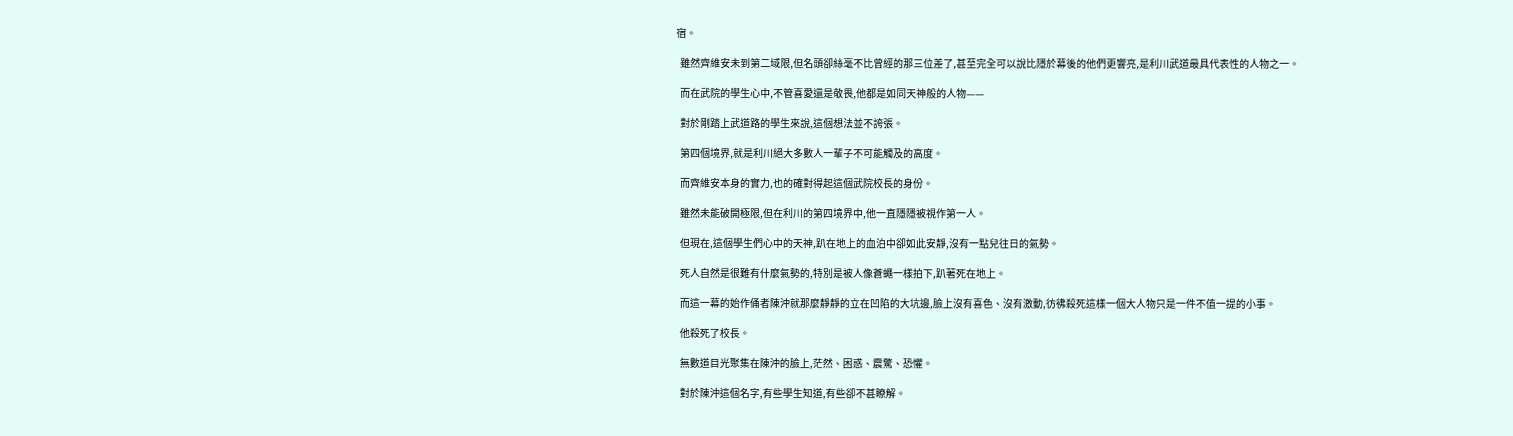宿。

  雖然齊維安未到第二域限,但名頭卻絲毫不比曾經的那三位差了,甚至完全可以說比隱於幕後的他們更響亮,是利川武道最具代表性的人物之一。

  而在武院的學生心中,不管喜愛還是敬畏,他都是如同天神般的人物——

  對於剛踏上武道路的學生來說,這個想法並不誇張。

  第四個境界,就是利川絕大多數人一輩子不可能觸及的高度。

  而齊維安本身的實力,也的確對得起這個武院校長的身份。

  雖然未能破開極限,但在利川的第四境界中,他一直隱隱被視作第一人。

  但現在,這個學生們心中的天神,趴在地上的血泊中卻如此安靜,沒有一點兒往日的氣勢。

  死人自然是很難有什麼氣勢的,特別是被人像蒼蠅一樣拍下,趴著死在地上。

  而這一幕的始作俑者陳沖就那麼靜靜的立在凹陷的大坑邊,臉上沒有喜色、沒有激動,彷彿殺死這樣一個大人物只是一件不值一提的小事。

  他殺死了校長。

  無數道目光聚集在陳沖的臉上,茫然、困惑、震驚、恐懼。

  對於陳沖這個名字,有些學生知道,有些卻不甚瞭解。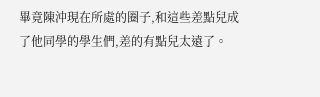畢竟陳沖現在所處的圈子,和這些差點兒成了他同學的學生們,差的有點兒太遠了。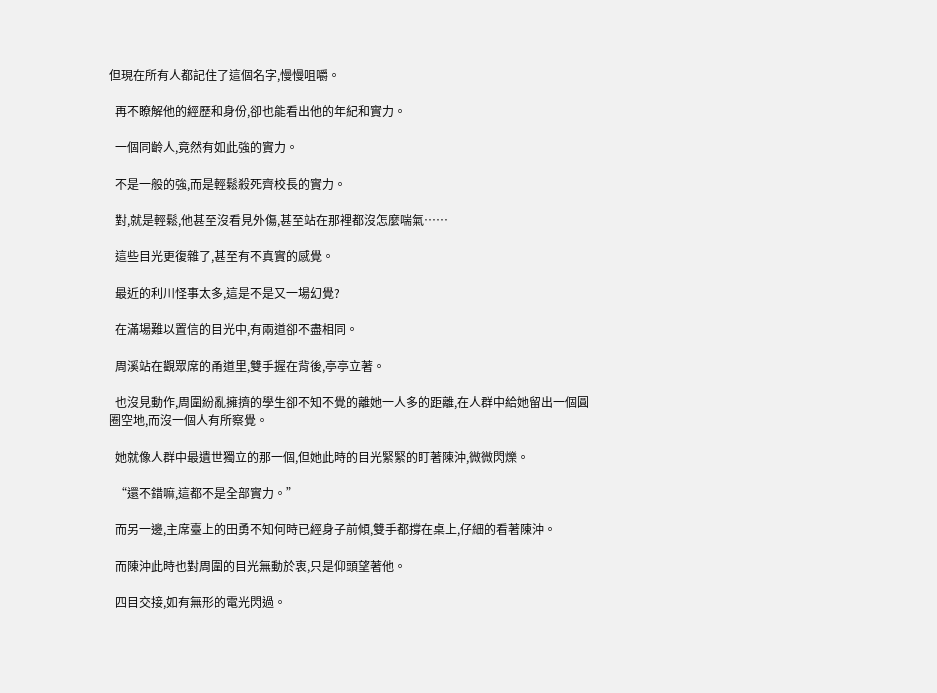但現在所有人都記住了這個名字,慢慢咀嚼。

  再不瞭解他的經歷和身份,卻也能看出他的年紀和實力。

  一個同齡人,竟然有如此強的實力。

  不是一般的強,而是輕鬆殺死齊校長的實力。

  對,就是輕鬆,他甚至沒看見外傷,甚至站在那裡都沒怎麼喘氣……

  這些目光更復雜了,甚至有不真實的感覺。

  最近的利川怪事太多,這是不是又一場幻覺?

  在滿場難以置信的目光中,有兩道卻不盡相同。

  周溪站在觀眾席的甬道里,雙手握在背後,亭亭立著。

  也沒見動作,周圍紛亂擁擠的學生卻不知不覺的離她一人多的距離,在人群中給她留出一個圓圈空地,而沒一個人有所察覺。

  她就像人群中最遺世獨立的那一個,但她此時的目光緊緊的盯著陳沖,微微閃爍。

  “還不錯嘛,這都不是全部實力。”

  而另一邊,主席臺上的田勇不知何時已經身子前傾,雙手都撐在桌上,仔細的看著陳沖。

  而陳沖此時也對周圍的目光無動於衷,只是仰頭望著他。

  四目交接,如有無形的電光閃過。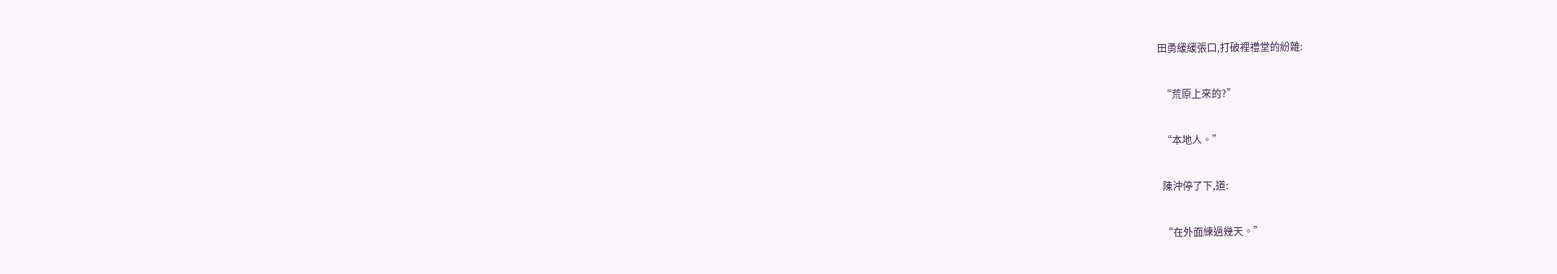田勇緩緩張口,打破裡禮堂的紛雜:

  “荒原上來的?”

  “本地人。”

  陳沖停了下,道:

  “在外面練過幾天。”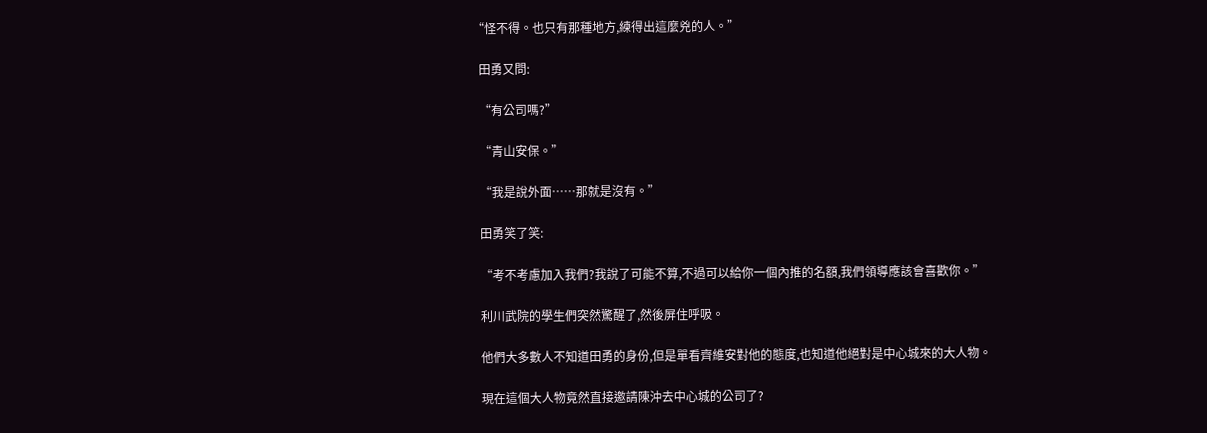“怪不得。也只有那種地方,練得出這麼兇的人。”

  田勇又問:

  “有公司嗎?”

  “青山安保。”

  “我是說外面……那就是沒有。”

  田勇笑了笑:

  “考不考慮加入我們?我說了可能不算,不過可以給你一個內推的名額,我們領導應該會喜歡你。”

  利川武院的學生們突然驚醒了,然後屏住呼吸。

  他們大多數人不知道田勇的身份,但是單看齊維安對他的態度,也知道他絕對是中心城來的大人物。

  現在這個大人物竟然直接邀請陳沖去中心城的公司了?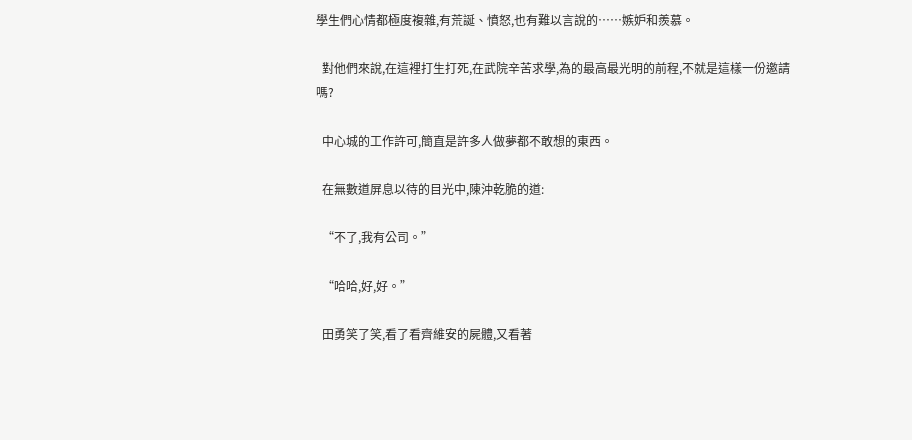學生們心情都極度複雜,有荒誕、憤怒,也有難以言說的……嫉妒和羨慕。

  對他們來說,在這裡打生打死,在武院辛苦求學,為的最高最光明的前程,不就是這樣一份邀請嗎?

  中心城的工作許可,簡直是許多人做夢都不敢想的東西。

  在無數道屏息以待的目光中,陳沖乾脆的道:

  “不了,我有公司。”

  “哈哈,好,好。”

  田勇笑了笑,看了看齊維安的屍體,又看著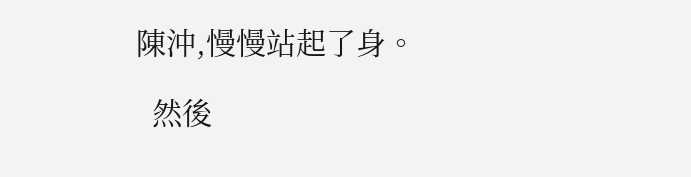陳沖,慢慢站起了身。

  然後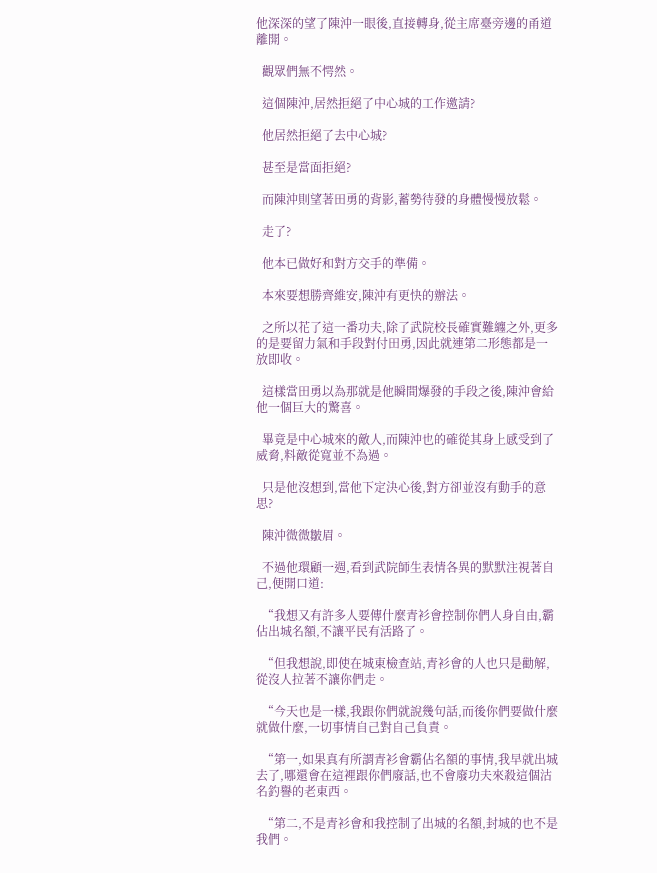他深深的望了陳沖一眼後,直接轉身,從主席臺旁邊的甬道離開。

  觀眾們無不愕然。

  這個陳沖,居然拒絕了中心城的工作邀請?

  他居然拒絕了去中心城?

  甚至是當面拒絕?

  而陳沖則望著田勇的背影,蓄勢待發的身體慢慢放鬆。

  走了?

  他本已做好和對方交手的準備。

  本來要想勝齊維安,陳沖有更快的辦法。

  之所以花了這一番功夫,除了武院校長確實難纏之外,更多的是要留力氣和手段對付田勇,因此就連第二形態都是一放即收。

  這樣當田勇以為那就是他瞬間爆發的手段之後,陳沖會給他一個巨大的驚喜。

  畢竟是中心城來的敵人,而陳沖也的確從其身上感受到了威脅,料敵從寬並不為過。

  只是他沒想到,當他下定決心後,對方卻並沒有動手的意思?

  陳沖微微皺眉。

  不過他環顧一週,看到武院師生表情各異的默默注視著自己,便開口道:

  “我想又有許多人要傳什麼青衫會控制你們人身自由,霸佔出城名額,不讓平民有活路了。

  “但我想說,即使在城東檢查站,青衫會的人也只是勸解,從沒人拉著不讓你們走。

  “今天也是一樣,我跟你們就說幾句話,而後你們要做什麼就做什麼,一切事情自己對自己負責。

  “第一,如果真有所謂青衫會霸佔名額的事情,我早就出城去了,哪還會在這裡跟你們廢話,也不會廢功夫來殺這個沽名釣譽的老東西。

  “第二,不是青衫會和我控制了出城的名額,封城的也不是我們。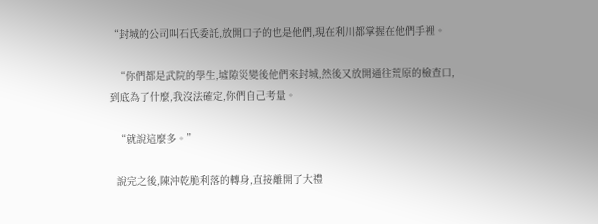“封城的公司叫石氏委託,放開口子的也是他們,現在利川都掌握在他們手裡。

  “你們都是武院的學生,墟隙災變後他們來封城,然後又放開通往荒原的檢查口,到底為了什麼,我沒法確定,你們自己考量。

  “就說這麼多。”

  說完之後,陳沖乾脆利落的轉身,直接離開了大禮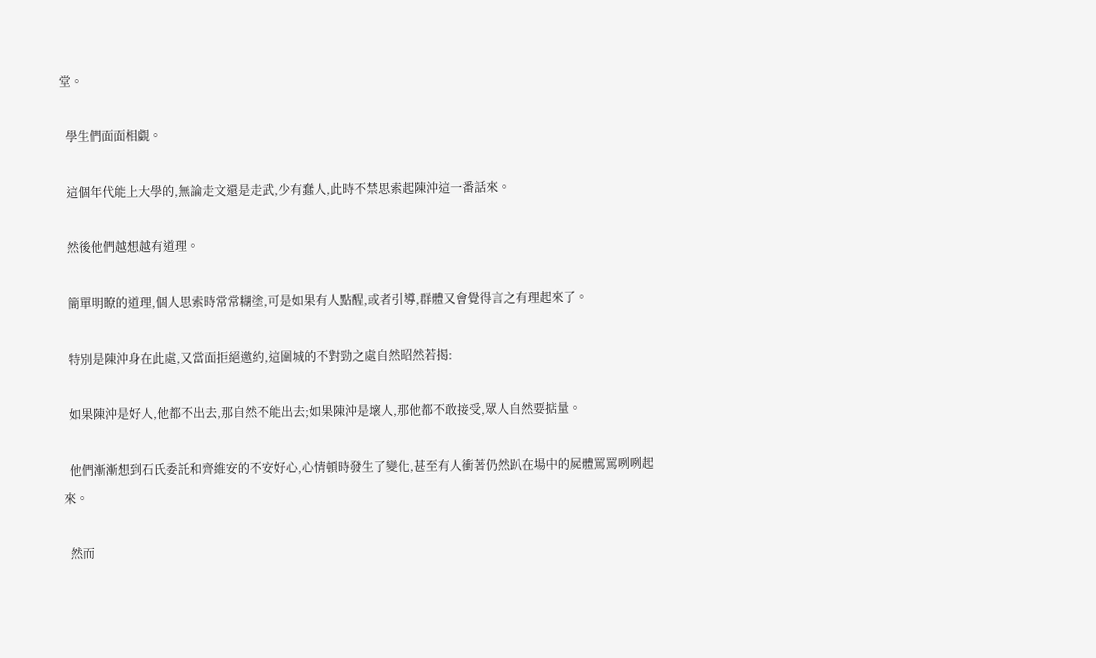堂。

  學生們面面相覷。

  這個年代能上大學的,無論走文還是走武,少有蠢人,此時不禁思索起陳沖這一番話來。

  然後他們越想越有道理。

  簡單明瞭的道理,個人思索時常常糊塗,可是如果有人點醒,或者引導,群體又會覺得言之有理起來了。

  特別是陳沖身在此處,又當面拒絕邀約,這圍城的不對勁之處自然昭然若揭:

  如果陳沖是好人,他都不出去,那自然不能出去;如果陳沖是壞人,那他都不敢接受,眾人自然要掂量。

  他們漸漸想到石氏委託和齊維安的不安好心,心情頓時發生了變化,甚至有人衝著仍然趴在場中的屍體罵罵咧咧起來。

  然而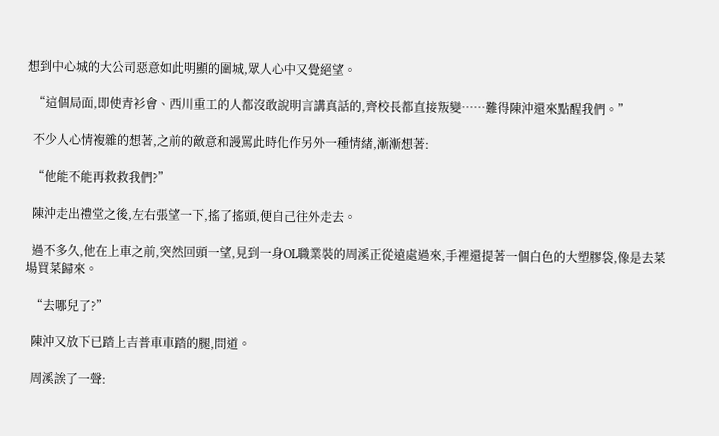想到中心城的大公司惡意如此明顯的圍城,眾人心中又覺絕望。

  “這個局面,即使青衫會、西川重工的人都沒敢說明言講真話的,齊校長都直接叛變……難得陳沖還來點醒我們。”

  不少人心情複雜的想著,之前的敵意和謾罵此時化作另外一種情緒,漸漸想著:

  “他能不能再救救我們?”

  陳沖走出禮堂之後,左右張望一下,搖了搖頭,便自己往外走去。

  過不多久,他在上車之前,突然回頭一望,見到一身OL職業裝的周溪正從遠處過來,手裡還提著一個白色的大塑膠袋,像是去菜場買菜歸來。

  “去哪兒了?”

  陳沖又放下已踏上吉普車車踏的腿,問道。

  周溪誒了一聲: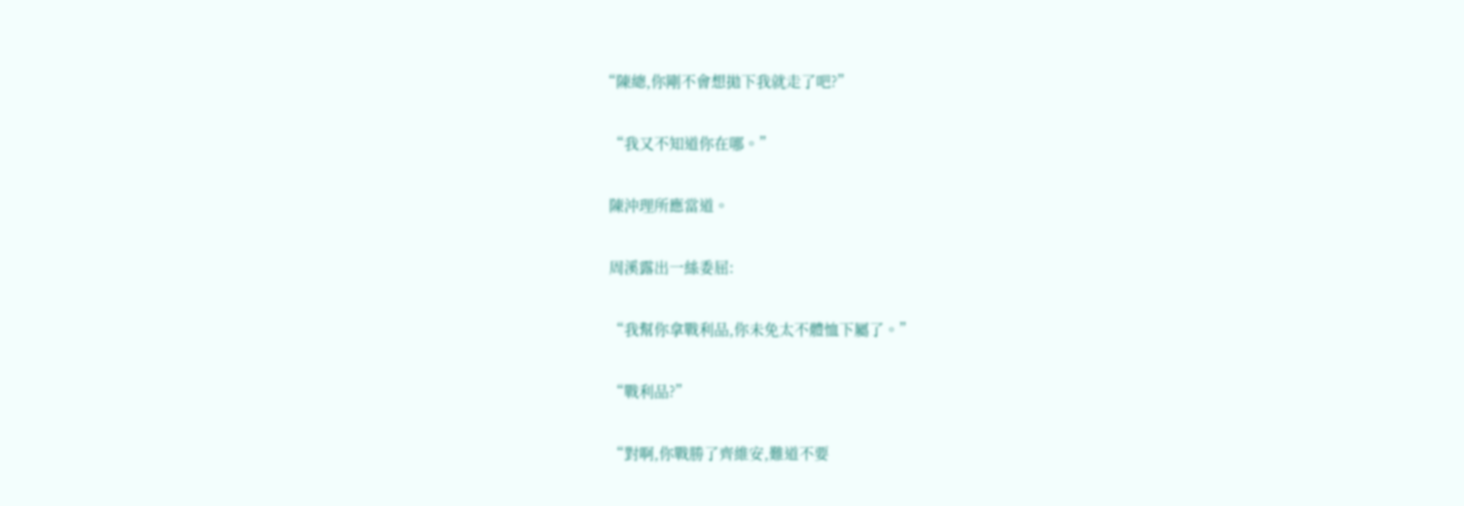“陳總,你剛不會想拋下我就走了吧?”

  “我又不知道你在哪。”

  陳沖理所應當道。

  周溪露出一絲委屈:

  “我幫你拿戰利品,你未免太不體恤下屬了。”

  “戰利品?”

  “對啊,你戰勝了齊維安,難道不要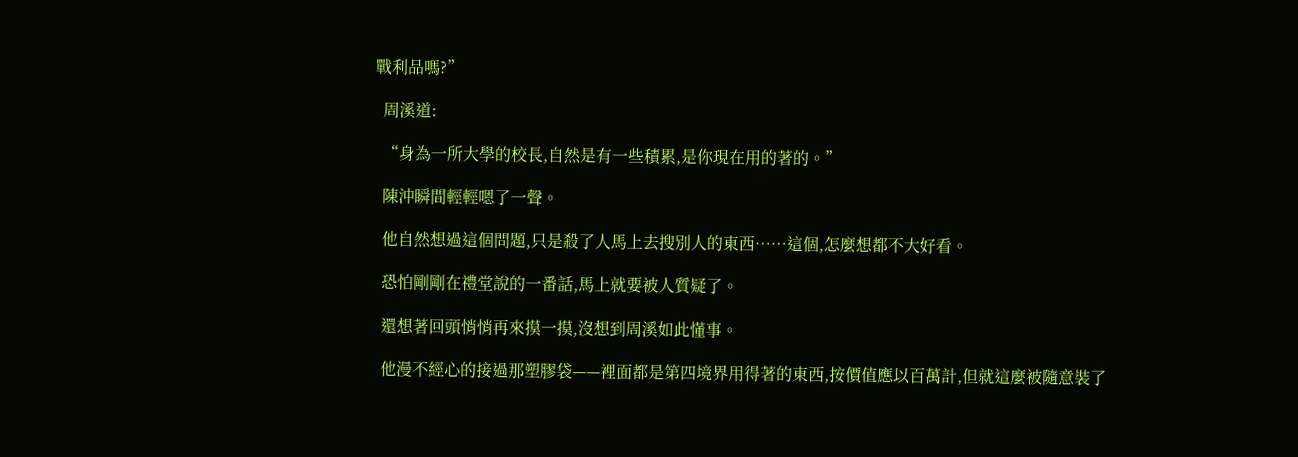戰利品嗎?”

  周溪道:

  “身為一所大學的校長,自然是有一些積累,是你現在用的著的。”

  陳沖瞬間輕輕嗯了一聲。

  他自然想過這個問題,只是殺了人馬上去搜別人的東西……這個,怎麼想都不大好看。

  恐怕剛剛在禮堂說的一番話,馬上就要被人質疑了。

  還想著回頭悄悄再來摸一摸,沒想到周溪如此懂事。

  他漫不經心的接過那塑膠袋——裡面都是第四境界用得著的東西,按價值應以百萬計,但就這麼被隨意裝了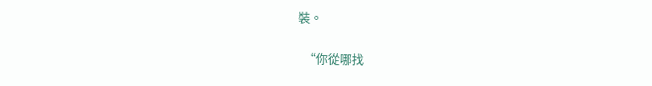裝。

  “你從哪找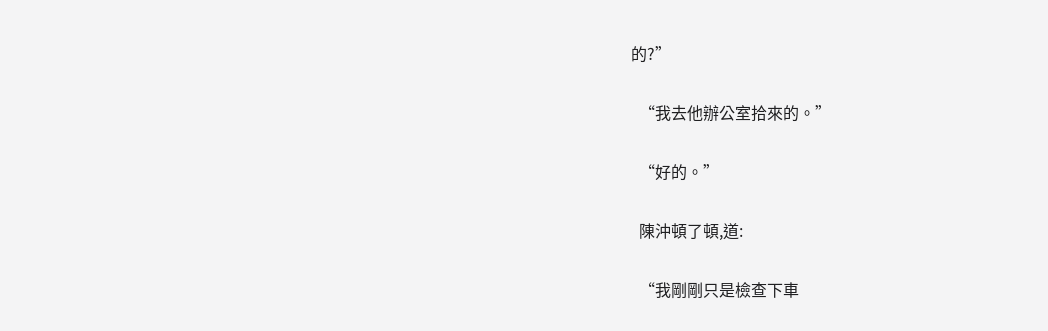的?”

  “我去他辦公室拾來的。”

  “好的。”

  陳沖頓了頓,道:

  “我剛剛只是檢查下車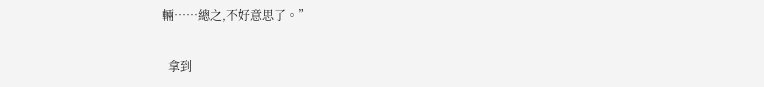輛……總之,不好意思了。”

  拿到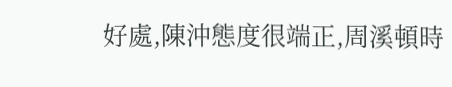好處,陳沖態度很端正,周溪頓時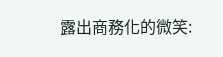露出商務化的微笑: